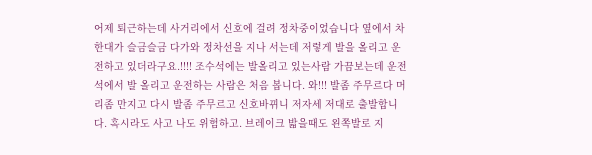어제 퇴근하는데 사거리에서 신호에 걸려 정차중이었습니다 옆에서 차 한대가 슬금슬금 다가와 정차선을 지나 서는데 저렇게 발을 올리고 운전하고 있더라구요.!!!! 조수석에는 발올리고 있는사람 가끔보는데 운전석에서 발 올리고 운전하는 사람은 처음 봅니다. 와!!! 발좀 주무르다 머리좀 만지고 다시 발좀 주무르고 신호바뀌니 저자세 저대로 출발합니다. 혹시라도 사고 나도 위험하고. 브레이크 밟을때도 왼쪽발로 지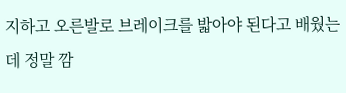지하고 오른발로 브레이크를 밟아야 된다고 배웠는데 정말 깜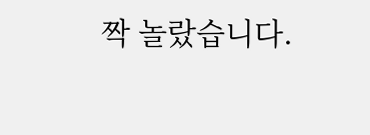짝 놀랐습니다.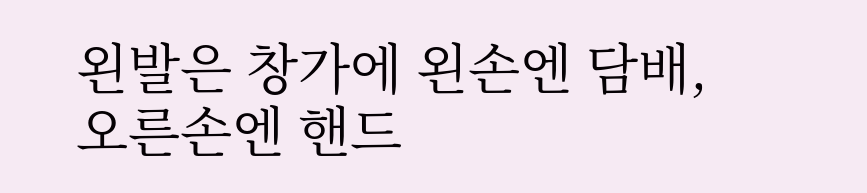왼발은 창가에 왼손엔 담배, 오른손엔 핸드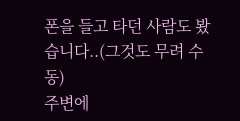폰을 들고 타던 사람도 봤습니다..(그것도 무려 수동)
주변에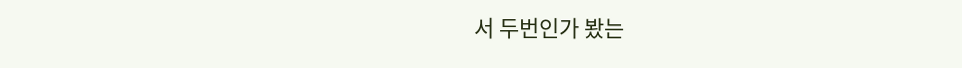서 두번인가 봤는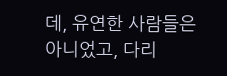데, 유연한 사람들은 아니었고, 다리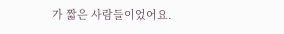가 짧은 사람들이었어요.